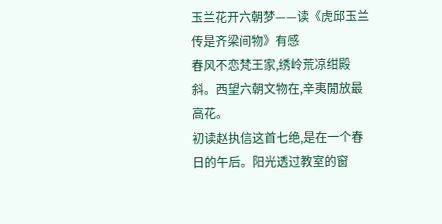玉兰花开六朝梦——读《虎邱玉兰传是齐梁间物》有感
春风不恋梵王家,绣岭荒凉绀殿斜。西望六朝文物在,辛夷閒放最高花。
初读赵执信这首七绝,是在一个春日的午后。阳光透过教室的窗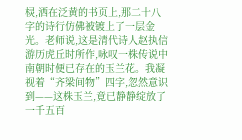棂,洒在泛黄的书页上,那二十八字的诗行仿佛被镀上了一层金光。老师说,这是清代诗人赵执信游历虎丘时所作,咏叹一株传说中南朝时便已存在的玉兰花。我凝视着“齐梁间物”四字,忽然意识到——这株玉兰,竟已静静绽放了一千五百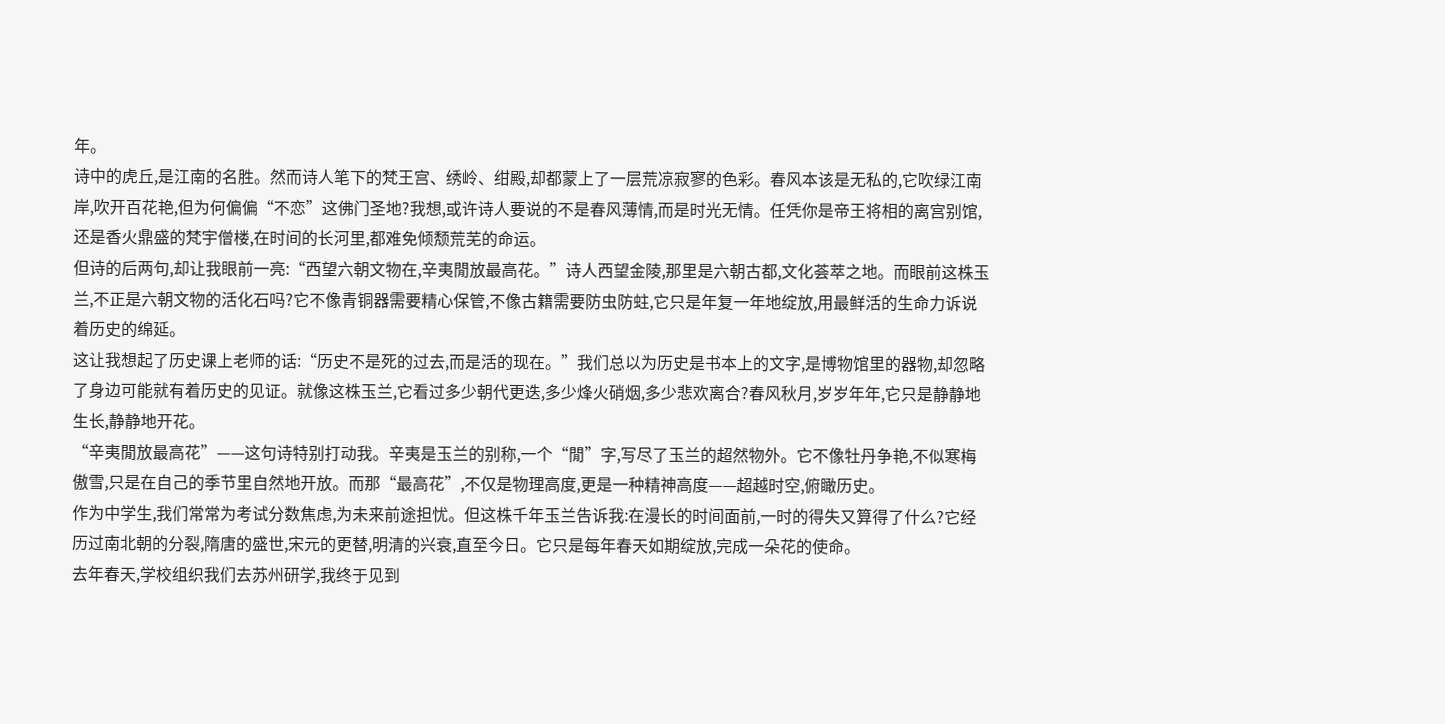年。
诗中的虎丘,是江南的名胜。然而诗人笔下的梵王宫、绣岭、绀殿,却都蒙上了一层荒凉寂寥的色彩。春风本该是无私的,它吹绿江南岸,吹开百花艳,但为何偏偏“不恋”这佛门圣地?我想,或许诗人要说的不是春风薄情,而是时光无情。任凭你是帝王将相的离宫别馆,还是香火鼎盛的梵宇僧楼,在时间的长河里,都难免倾颓荒芜的命运。
但诗的后两句,却让我眼前一亮:“西望六朝文物在,辛夷閒放最高花。”诗人西望金陵,那里是六朝古都,文化荟萃之地。而眼前这株玉兰,不正是六朝文物的活化石吗?它不像青铜器需要精心保管,不像古籍需要防虫防蛀,它只是年复一年地绽放,用最鲜活的生命力诉说着历史的绵延。
这让我想起了历史课上老师的话:“历史不是死的过去,而是活的现在。”我们总以为历史是书本上的文字,是博物馆里的器物,却忽略了身边可能就有着历史的见证。就像这株玉兰,它看过多少朝代更迭,多少烽火硝烟,多少悲欢离合?春风秋月,岁岁年年,它只是静静地生长,静静地开花。
“辛夷閒放最高花”——这句诗特别打动我。辛夷是玉兰的别称,一个“閒”字,写尽了玉兰的超然物外。它不像牡丹争艳,不似寒梅傲雪,只是在自己的季节里自然地开放。而那“最高花”,不仅是物理高度,更是一种精神高度——超越时空,俯瞰历史。
作为中学生,我们常常为考试分数焦虑,为未来前途担忧。但这株千年玉兰告诉我:在漫长的时间面前,一时的得失又算得了什么?它经历过南北朝的分裂,隋唐的盛世,宋元的更替,明清的兴衰,直至今日。它只是每年春天如期绽放,完成一朵花的使命。
去年春天,学校组织我们去苏州研学,我终于见到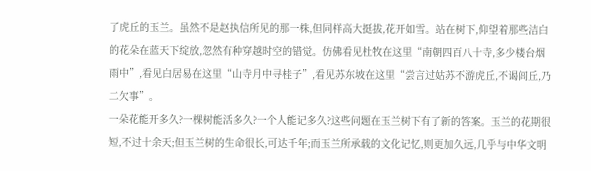了虎丘的玉兰。虽然不是赵执信所见的那一株,但同样高大挺拔,花开如雪。站在树下,仰望着那些洁白的花朵在蓝天下绽放,忽然有种穿越时空的错觉。仿佛看见杜牧在这里“南朝四百八十寺,多少楼台烟雨中”,看见白居易在这里“山寺月中寻桂子”,看见苏东坡在这里“尝言过姑苏不游虎丘,不谒闾丘,乃二欠事”。
一朵花能开多久?一棵树能活多久?一个人能记多久?这些问题在玉兰树下有了新的答案。玉兰的花期很短,不过十余天;但玉兰树的生命很长,可达千年;而玉兰所承载的文化记忆,则更加久远,几乎与中华文明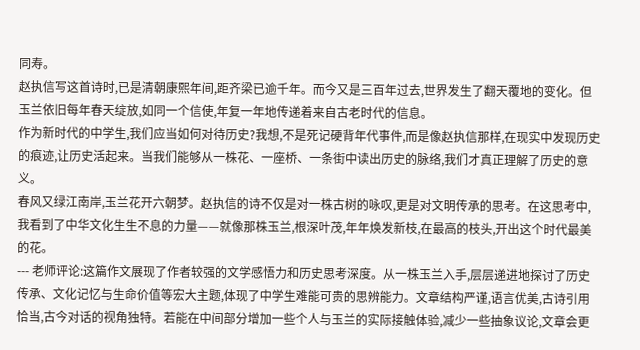同寿。
赵执信写这首诗时,已是清朝康熙年间,距齐梁已逾千年。而今又是三百年过去,世界发生了翻天覆地的变化。但玉兰依旧每年春天绽放,如同一个信使,年复一年地传递着来自古老时代的信息。
作为新时代的中学生,我们应当如何对待历史?我想,不是死记硬背年代事件,而是像赵执信那样,在现实中发现历史的痕迹,让历史活起来。当我们能够从一株花、一座桥、一条街中读出历史的脉络,我们才真正理解了历史的意义。
春风又绿江南岸,玉兰花开六朝梦。赵执信的诗不仅是对一株古树的咏叹,更是对文明传承的思考。在这思考中,我看到了中华文化生生不息的力量——就像那株玉兰,根深叶茂,年年焕发新枝,在最高的枝头,开出这个时代最美的花。
--- 老师评论:这篇作文展现了作者较强的文学感悟力和历史思考深度。从一株玉兰入手,层层递进地探讨了历史传承、文化记忆与生命价值等宏大主题,体现了中学生难能可贵的思辨能力。文章结构严谨,语言优美,古诗引用恰当,古今对话的视角独特。若能在中间部分增加一些个人与玉兰的实际接触体验,减少一些抽象议论,文章会更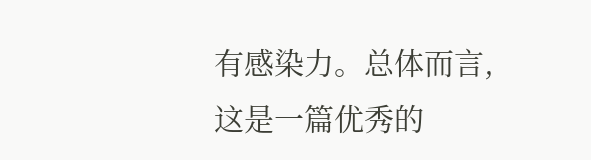有感染力。总体而言,这是一篇优秀的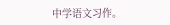中学语文习作。